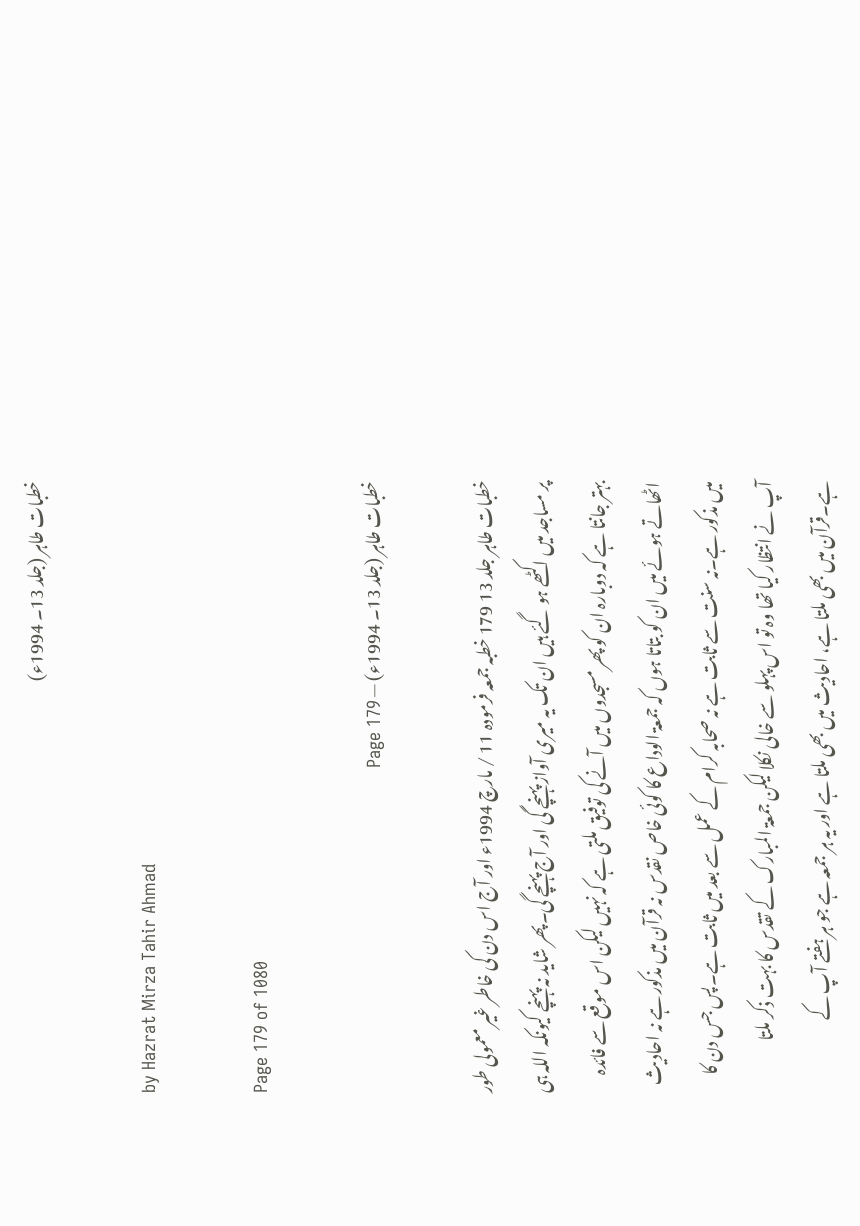خطبات طاہر (جلد 13۔ 1994ء)

by Hazrat Mirza Tahir Ahmad

Page 179 of 1080

خطبات طاہر (جلد 13۔ 1994ء) — Page 179

خطبات طاہر جلد 13 179 خطبہ جمعہ فرمودہ 11 / مارچ 1994ء اور آج اس دن کی خاطر غیر معمولی طور پر مساجد میں اکٹھے ہو گئے ہیں ان تک یہ میری آواز پہنچے گی اور آج پہنچے گی۔پھر شاید نہ پہنچے کیونکہ اللہ ہی بہتر جانتا ہے کہ دوبارہ ان کو پھر مسجدوں میں آنے کی توفیق ملتی ہے کہ نہیں لیکن اس موقع سے فائدہ اٹھاتے ہوئے میں ان کو بتاتا ہوں کہ جمعۃ الوداع کا کوئی خاص نقدس نہ قرآن میں مذکور ہے نہ احادیث میں مذکور ہے۔نہ سنت سے ثابت ہے نہ صحابہ کرام کے عمل سے بعد میں ثابت ہے۔پس جس دن کا آپ نے انتظار کیا تھا وہ تو اس پہلو سے خالی نکلا لیکن جمعۃ المبارک کے تقدس کا بہت ذکر ملتا ہے۔قرآن میں بھی ملتا ہے، احادیث میں بھی ملتا ہے اور یہ ہر جمعہ ہے جو ہر ہفتے آپ کے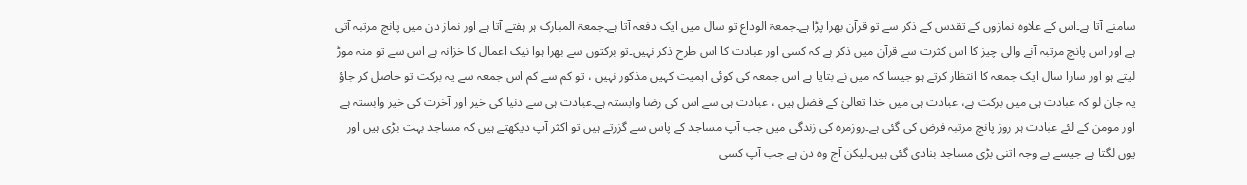سامنے آتا ہے۔اس کے علاوہ نمازوں کے تقدس کے ذکر سے تو قرآن بھرا پڑا ہے۔جمعۃ الوداع تو سال میں ایک دفعہ آتا ہے۔جمعۃ المبارک ہر ہفتے آتا ہے اور نماز دن میں پانچ مرتبہ آتی ہے اور اس پانچ مرتبہ آنے والی چیز کا اس کثرت سے قرآن میں ذکر ہے کہ کسی اور عبادت کا اس طرح ذکر نہیں۔تو برکتوں سے بھرا ہوا نیک اعمال کا خزانہ ہے اس سے تو منہ موڑ لیتے ہو اور سارا سال ایک جمعہ کا انتظار کرتے ہو جیسا کہ میں نے بتایا ہے اس جمعہ کی کوئی اہمیت کہیں مذکور نہیں ، تو کم سے کم اس جمعہ سے یہ برکت تو حاصل کر جاؤ یہ جان لو کہ عبادت ہی میں برکت ہے، عبادت ہی میں خدا تعالیٰ کے فضل ہیں ، عبادت ہی سے اس کی رضا وابستہ ہے۔عبادت ہی سے دنیا کی خیر اور آخرت کی خیر وابستہ ہے اور مومن کے لئے عبادت ہر روز پانچ مرتبہ فرض کی گئی ہے۔روزمرہ کی زندگی میں جب آپ مساجد کے پاس سے گزرتے ہیں تو اکثر آپ دیکھتے ہیں کہ مساجد بہت بڑی ہیں اور یوں لگتا ہے جیسے بے وجہ اتنی بڑی مساجد بنادی گئی ہیں۔لیکن آج وہ دن ہے جب آپ کسی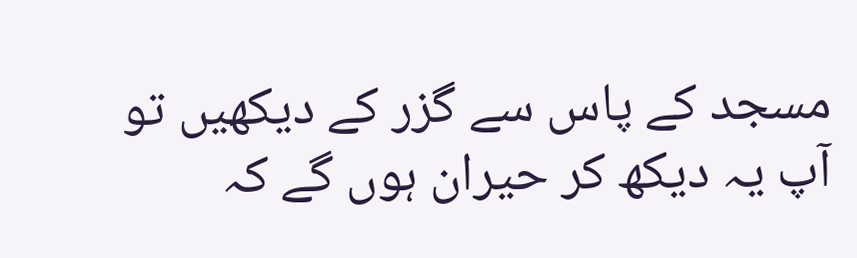مسجد کے پاس سے گزر کے دیکھیں تو آپ یہ دیکھ کر حیران ہوں گے کہ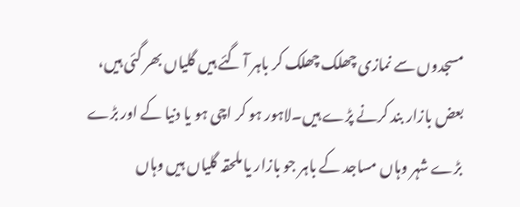مسجدوں سے نمازی چھلک چھلک کر باہر آ گئے ہیں گلیاں بھر گئی ہیں، بعض بازار بند کرنے پڑے ہیں۔لاہور ہو کر اچی ہو یا دنیا کے اور بڑے بڑے شہر وہاں مساجد کے باہر جو بازار یا ملحقہ گلیاں ہیں وہاں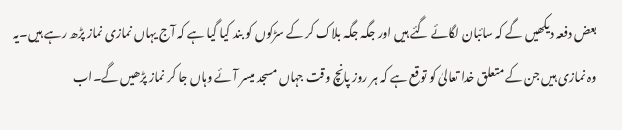بعض دفعہ دیکھیں گے کہ سائبان لگائے گئے ہیں اور جگہ جگہ بلاک کر کے سڑکوں کو بند کیا گیا ہے کہ آج یہاں نمازی نماز پڑھ رہے ہیں۔یہ وہ نمازی ہیں جن کے متعلق خدا تعالیٰ کو توقع ہے کہ ہر روز پانچ وقت جہاں مسجد میسر آئے وہاں جا کر نماز پڑھیں گے۔اب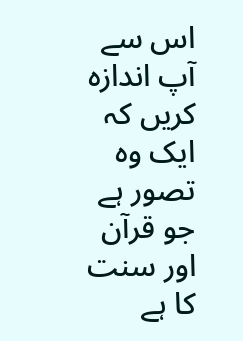اس سے آپ اندازہ کریں کہ ایک وہ تصور ہے جو قرآن اور سنت کا ہے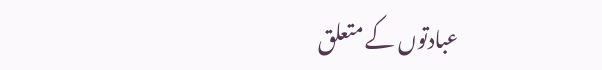عبادتوں کے متعلق